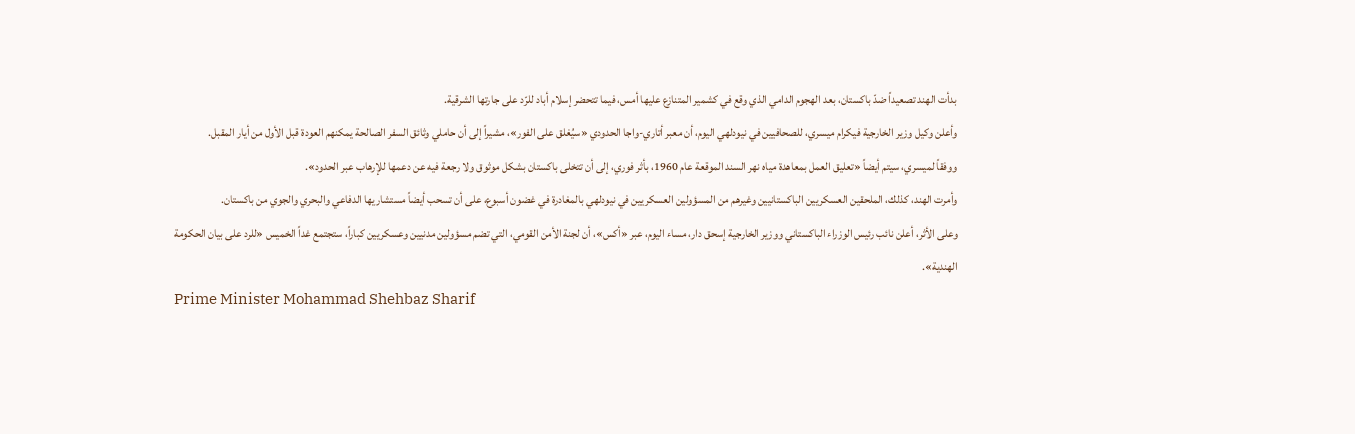بدأت الهند تصعيداً ضدّ باكستان، بعد الهجوم الدامي الذي وقع في كشمير المتنازع عليها أمس، فيما تتحضر إسلام أباد للرّد على جارتها الشرقية.
وأعلن وكيل وزير الخارجية فيكرام ميسري، للصحافيين في نيودلهي اليوم، أن معبر أتاري-واجا الحدودي «سيُغلق على الفور»، مشيراً إلى أن حاملي وثائق السفر الصالحة يمكنهم العودة قبل الأول من أيار المقبل.
ووفقاً لميسري، سيتم أيضاً «تعليق العمل بمعاهدة مياه نهر السند الموقعة عام 1960، بأثر فوري، إلى أن تتخلى باكستان بشكل موثوق ولا رجعة فيه عن دعمها للإرهاب عبر الحدود».
وأمرت الهند، كذلك، الملحقين العسكريين الباكستانيين وغيرهم من المسؤولين العسكريين في نيودلهي بالمغادرة في غضون أسبوع، على أن تسحب أيضاً مستشاريها الدفاعي والبحري والجوي من باكستان.
وعلى الأثر، أعلن نائب رئيس الوزراء الباكستاني ووزير الخارجية إسحق دار، مساء اليوم، عبر «أكس»، أن لجنة الأمن القومي، التي تضم مسؤولين مدنيين وعسكريين كباراً، ستجتمع غداً الخميس «للرد على بيان الحكومة الهندية».
Prime Minister Mohammad Shehbaz Sharif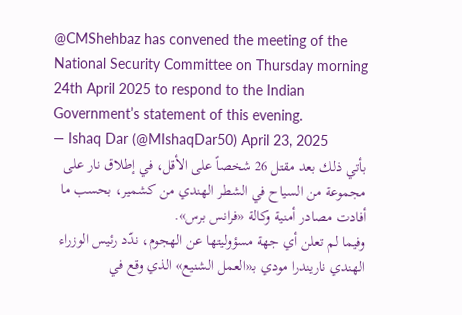@CMShehbaz has convened the meeting of the National Security Committee on Thursday morning 24th April 2025 to respond to the Indian Government’s statement of this evening.
— Ishaq Dar (@MIshaqDar50) April 23, 2025
بأتي ذلك بعد مقتل 26 شخصاً على الأقل، في إطلاق نار على مجموعة من السياح في الشطر الهندي من كشمير، بحسب ما أفادت مصادر أمنية وكالة «فرانس برس».
وفيما لم تعلن أي جهة مسؤوليتها عن الهجوم، ندّد رئيس الوزراء الهندي ناريندرا مودي بـ«العمل الشنيع» الذي وقع في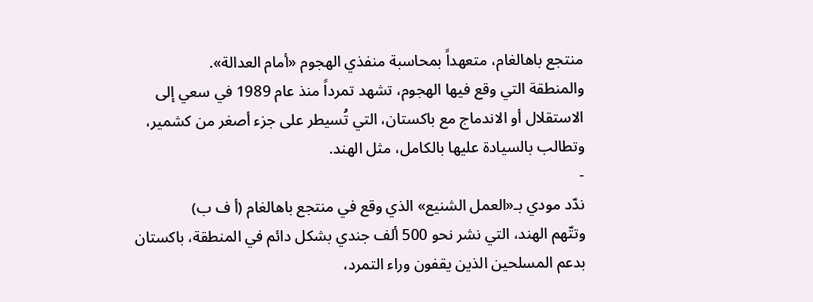منتجع باهالغام، متعهداً بمحاسبة منفذي الهجوم «أمام العدالة».
والمنطقة التي وقع فيها الهجوم، تشهد تمرداً منذ عام 1989 في سعي إلى الاستقلال أو الاندماج مع باكستان، التي تُسيطر على جزء أصغر من كشمير، وتطالب بالسيادة عليها بالكامل، مثل الهند.
-
ندّد مودي بـ«العمل الشنيع» الذي وقع في منتجع باهالغام (أ ف ب)
وتتّهم الهند، التي نشر نحو 500 ألف جندي بشكل دائم في المنطقة، باكستان بدعم المسلحين الذين يقفون وراء التمرد،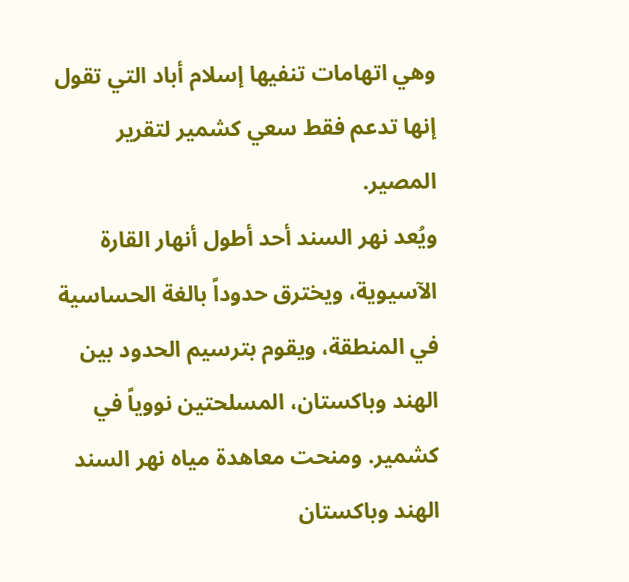وهي اتهامات تنفيها إسلام أباد التي تقول إنها تدعم فقط سعي كشمير لتقرير المصير.
ويُعد نهر السند أحد أطول أنهار القارة الآسيوية، ويخترق حدوداً بالغة الحساسية في المنطقة، ويقوم بترسيم الحدود بين الهند وباكستان، المسلحتين نووياً في كشمير. ومنحت معاهدة مياه نهر السند الهند وباكستان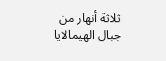ثلاثة أنهار من جبال الهيمالايا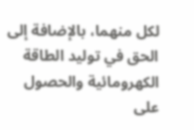لكل منهما، بالإضافة إلى الحق في توليد الطاقة الكهرومائية والحصول على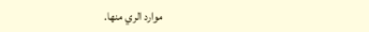موارد الري منها.